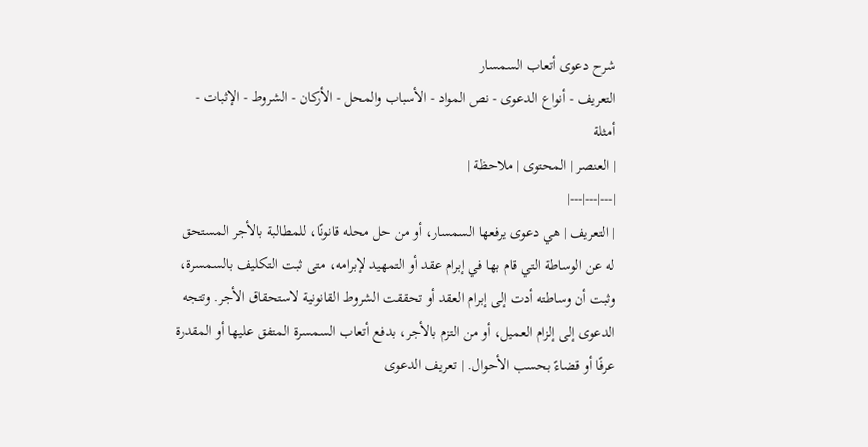شرح دعوى أتعاب السمسار
التعريف - أنواع الدعوى - نص المواد - الأسباب والمحل - الأركان - الشروط - الإثبات - أمثلة
| العنصر | المحتوى | ملاحظة |
|---|---|---|
| التعريف | هي دعوى يرفعها السمسار، أو من حل محله قانونًا، للمطالبة بالأجر المستحق له عن الوساطة التي قام بها في إبرام عقد أو التمهيد لإبرامه، متى ثبت التكليف بالسمسرة، وثبت أن وساطته أدت إلى إبرام العقد أو تحققت الشروط القانونية لاستحقاق الأجر. وتتجه الدعوى إلى إلزام العميل، أو من التزم بالأجر، بدفع أتعاب السمسرة المتفق عليها أو المقدرة عرفًا أو قضاءً بحسب الأحوال. | تعريف الدعوى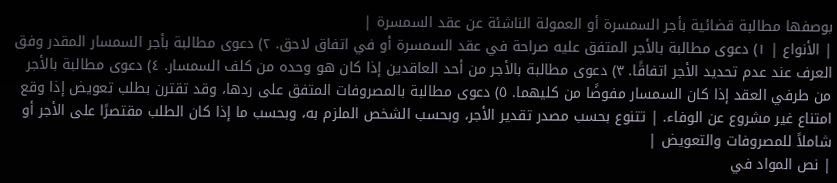بوصفها مطالبة قضائية بأجر السمسرة أو العمولة الناشئة عن عقد السمسرة |
| الأنواع | ١) دعوى مطالبة بالأجر المتفق عليه صراحة في عقد السمسرة أو في اتفاق لاحق. ٢) دعوى مطالبة بأجر السمسار المقدر وفق العرف عند عدم تحديد الأجر اتفاقًا. ٣) دعوى مطالبة بالأجر من أحد العاقدين إذا كان هو وحده من كلف السمسار. ٤) دعوى مطالبة بالأجر من طرفي العقد إذا كان السمسار مفوضًا من كليهما. ٥) دعوى مطالبة بالمصروفات المتفق على ردها، وقد تقترن بطلب تعويض إذا وقع امتناع غير مشروع عن الوفاء. | تتنوع بحسب مصدر تقدير الأجر، وبحسب الشخص الملزم به، وبحسب ما إذا كان الطلب مقتصرًا على الأجر أو شاملاً للمصروفات والتعويض |
| نص المواد في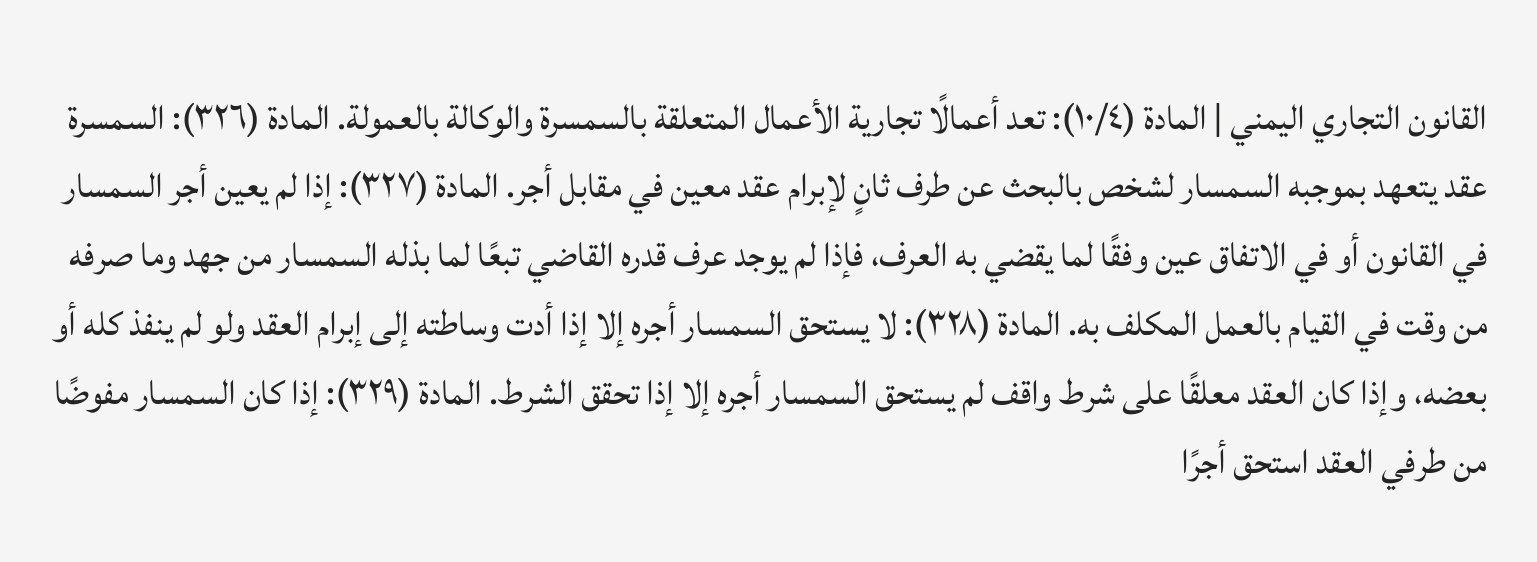القانون التجاري اليمني | المادة (١٠/٤): تعد أعمالًا تجارية الأعمال المتعلقة بالسمسرة والوكالة بالعمولة. المادة (٣٢٦): السمسرة عقد يتعهد بموجبه السمسار لشخص بالبحث عن طرف ثانٍ لإبرام عقد معين في مقابل أجر. المادة (٣٢٧): إذا لم يعين أجر السمسار في القانون أو في الاتفاق عين وفقًا لما يقضي به العرف، فإذا لم يوجد عرف قدره القاضي تبعًا لما بذله السمسار من جهد وما صرفه من وقت في القيام بالعمل المكلف به. المادة (٣٢٨): لا يستحق السمسار أجره إلا إذا أدت وساطته إلى إبرام العقد ولو لم ينفذ كله أو بعضه، وإذا كان العقد معلقًا على شرط واقف لم يستحق السمسار أجره إلا إذا تحقق الشرط. المادة (٣٢٩): إذا كان السمسار مفوضًا من طرفي العقد استحق أجرًا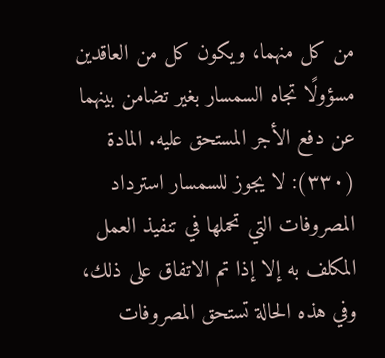من كل منهما، ويكون كل من العاقدين مسؤولًا تجاه السمسار بغير تضامن بينهما عن دفع الأجر المستحق عليه. المادة (٣٣٠): لا يجوز للسمسار استرداد المصروفات التي تحملها في تنفيذ العمل المكلف به إلا إذا تم الاتفاق على ذلك، وفي هذه الحالة تستحق المصروفات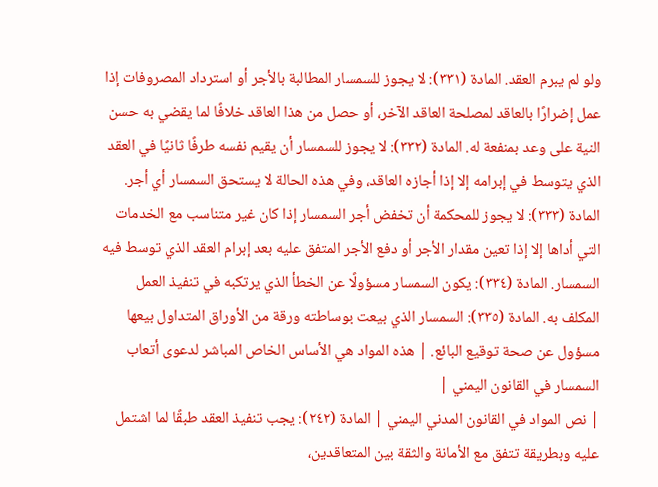ولو لم يبرم العقد. المادة (٣٣١): لا يجوز للسمسار المطالبة بالأجر أو استرداد المصروفات إذا عمل إضرارًا بالعاقد لمصلحة العاقد الآخر، أو حصل من هذا العاقد خلافًا لما يقضي به حسن النية على وعد بمنفعة له. المادة (٣٣٢): لا يجوز للسمسار أن يقيم نفسه طرفًا ثانيًا في العقد الذي يتوسط في إبرامه إلا إذا أجازه العاقد، وفي هذه الحالة لا يستحق السمسار أي أجر. المادة (٣٣٣): لا يجوز للمحكمة أن تخفض أجر السمسار إذا كان غير متناسب مع الخدمات التي أداها إلا إذا تعين مقدار الأجر أو دفع الأجر المتفق عليه بعد إبرام العقد الذي توسط فيه السمسار. المادة (٣٣٤): يكون السمسار مسؤولًا عن الخطأ الذي يرتكبه في تنفيذ العمل المكلف به. المادة (٣٣٥): السمسار الذي بيعت بوساطته ورقة من الأوراق المتداول بيعها مسؤول عن صحة توقيع البائع. | هذه المواد هي الأساس الخاص المباشر لدعوى أتعاب السمسار في القانون اليمني |
| نص المواد في القانون المدني اليمني | المادة (٢٤٢): يجب تنفيذ العقد طبقًا لما اشتمل عليه وبطريقة تتفق مع الأمانة والثقة بين المتعاقدين،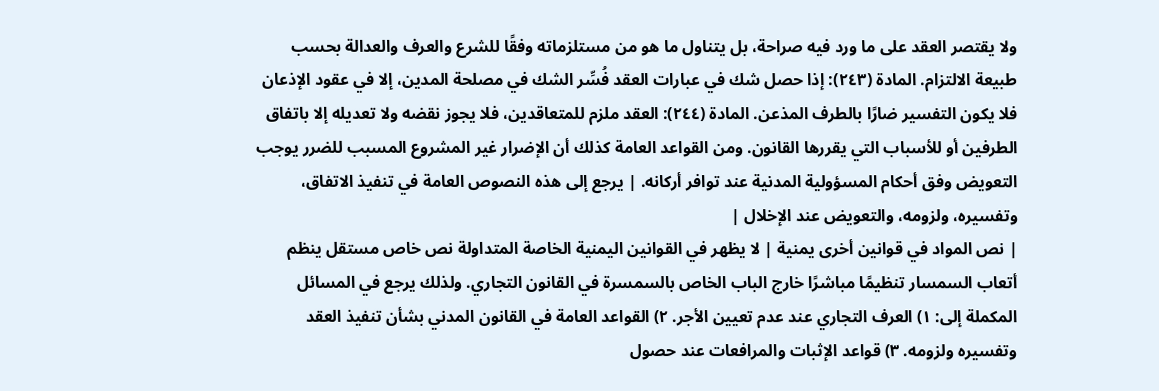ولا يقتصر العقد على ما ورد فيه صراحة، بل يتناول ما هو من مستلزماته وفقًا للشرع والعرف والعدالة بحسب طبيعة الالتزام. المادة (٢٤٣): إذا حصل شك في عبارات العقد فُسِّر الشك في مصلحة المدين، إلا في عقود الإذعان فلا يكون التفسير ضارًا بالطرف المذعن. المادة (٢٤٤): العقد ملزم للمتعاقدين، فلا يجوز نقضه ولا تعديله إلا باتفاق الطرفين أو للأسباب التي يقررها القانون. ومن القواعد العامة كذلك أن الإضرار غير المشروع المسبب للضرر يوجب التعويض وفق أحكام المسؤولية المدنية عند توافر أركانه. | يرجع إلى هذه النصوص العامة في تنفيذ الاتفاق، وتفسيره، ولزومه، والتعويض عند الإخلال |
| نص المواد في قوانين أخرى يمنية | لا يظهر في القوانين اليمنية الخاصة المتداولة نص خاص مستقل ينظم أتعاب السمسار تنظيمًا مباشرًا خارج الباب الخاص بالسمسرة في القانون التجاري. ولذلك يرجع في المسائل المكملة إلى: ١) العرف التجاري عند عدم تعيين الأجر. ٢) القواعد العامة في القانون المدني بشأن تنفيذ العقد وتفسيره ولزومه. ٣) قواعد الإثبات والمرافعات عند حصول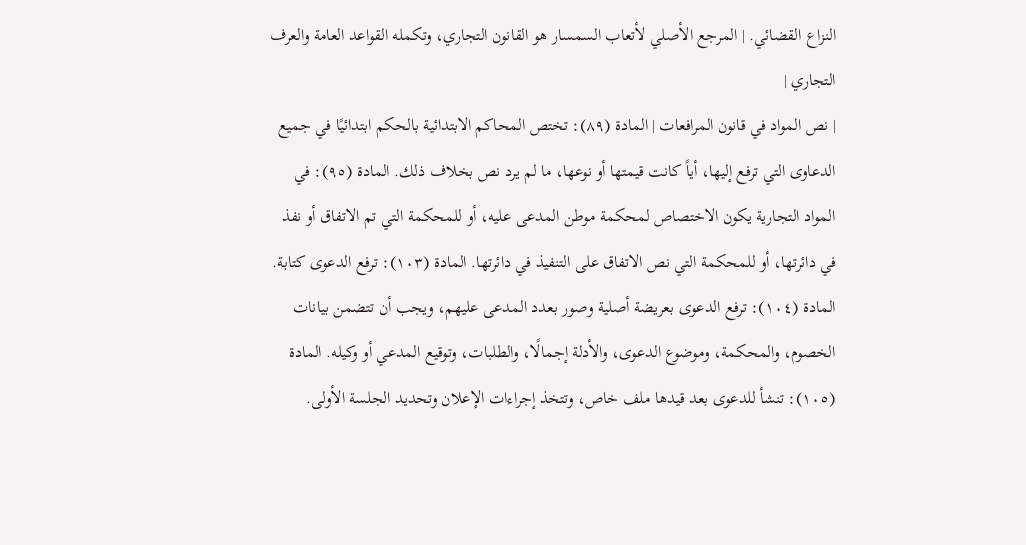النزاع القضائي. | المرجع الأصلي لأتعاب السمسار هو القانون التجاري، وتكمله القواعد العامة والعرف التجاري |
| نص المواد في قانون المرافعات | المادة (٨٩): تختص المحاكم الابتدائية بالحكم ابتدائيًا في جميع الدعاوى التي ترفع إليها، أياً كانت قيمتها أو نوعها، ما لم يرد نص بخلاف ذلك. المادة (٩٥): في المواد التجارية يكون الاختصاص لمحكمة موطن المدعى عليه، أو للمحكمة التي تم الاتفاق أو نفذ في دائرتها، أو للمحكمة التي نص الاتفاق على التنفيذ في دائرتها. المادة (١٠٣): ترفع الدعوى كتابة. المادة (١٠٤): ترفع الدعوى بعريضة أصلية وصور بعدد المدعى عليهم، ويجب أن تتضمن بيانات الخصوم، والمحكمة، وموضوع الدعوى، والأدلة إجمالًا، والطلبات، وتوقيع المدعي أو وكيله. المادة (١٠٥): تنشأ للدعوى بعد قيدها ملف خاص، وتتخذ إجراءات الإعلان وتحديد الجلسة الأولى.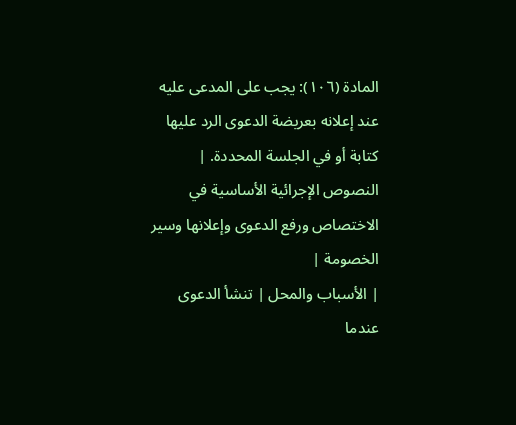المادة (١٠٦): يجب على المدعى عليه عند إعلانه بعريضة الدعوى الرد عليها كتابة أو في الجلسة المحددة. | النصوص الإجرائية الأساسية في الاختصاص ورفع الدعوى وإعلانها وسير الخصومة |
| الأسباب والمحل | تنشأ الدعوى عندما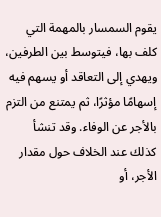يقوم السمسار بالمهمة التي كلف بها، فيتوسط بين الطرفين، ويهدي إلى التعاقد أو يسهم فيه إسهامًا مؤثرًا، ثم يمتنع من التزم بالأجر عن الوفاء. وقد تنشأ كذلك عند الخلاف حول مقدار الأجر، أو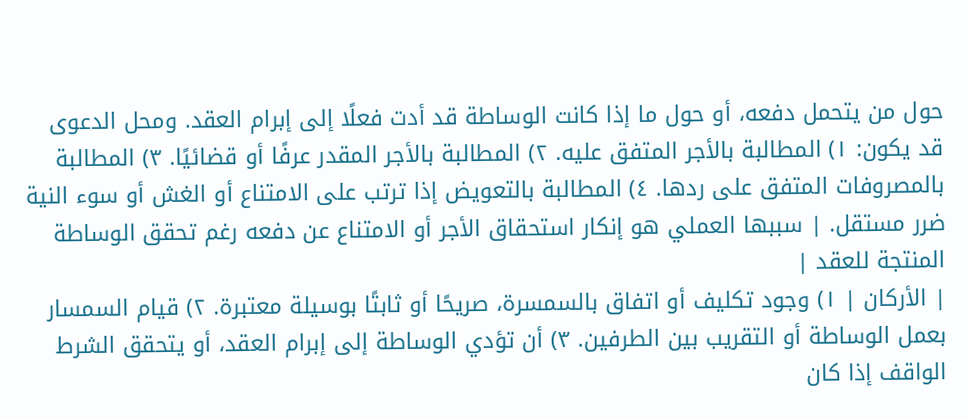حول من يتحمل دفعه، أو حول ما إذا كانت الوساطة قد أدت فعلًا إلى إبرام العقد. ومحل الدعوى قد يكون: ١) المطالبة بالأجر المتفق عليه. ٢) المطالبة بالأجر المقدر عرفًا أو قضائيًا. ٣) المطالبة بالمصروفات المتفق على ردها. ٤) المطالبة بالتعويض إذا ترتب على الامتناع أو الغش أو سوء النية ضرر مستقل. | سببها العملي هو إنكار استحقاق الأجر أو الامتناع عن دفعه رغم تحقق الوساطة المنتجة للعقد |
| الأركان | ١) وجود تكليف أو اتفاق بالسمسرة، صريحًا أو ثابتًا بوسيلة معتبرة. ٢) قيام السمسار بعمل الوساطة أو التقريب بين الطرفين. ٣) أن تؤدي الوساطة إلى إبرام العقد، أو يتحقق الشرط الواقف إذا كان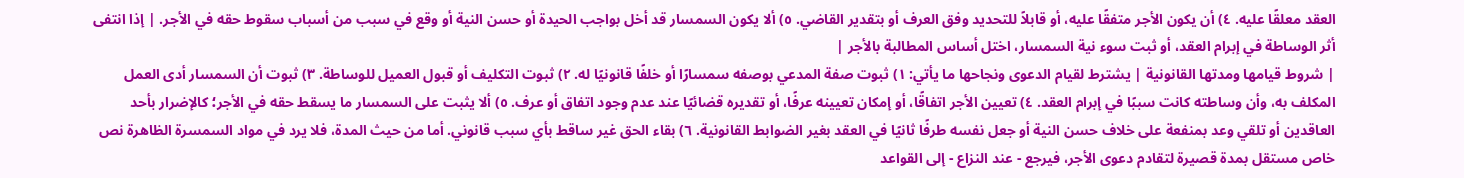العقد معلقًا عليه. ٤) أن يكون الأجر متفقًا عليه، أو قابلاً للتحديد وفق العرف أو بتقدير القاضي. ٥) ألا يكون السمسار قد أخل بواجب الحيدة أو حسن النية أو وقع في سبب من أسباب سقوط حقه في الأجر. | إذا انتفى أثر الوساطة في إبرام العقد، أو ثبت سوء نية السمسار، اختل أساس المطالبة بالأجر |
| شروط قيامها ومدتها القانونية | يشترط لقيام الدعوى ونجاحها ما يأتي: ١) ثبوت صفة المدعي بوصفه سمسارًا أو خلفًا قانونيًا له. ٢) ثبوت التكليف أو قبول العميل للوساطة. ٣) ثبوت أن السمسار أدى العمل المكلف به، وأن وساطته كانت سببًا في إبرام العقد. ٤) تعيين الأجر اتفاقًا، أو إمكان تعيينه عرفًا، أو تقديره قضائيًا عند عدم وجود اتفاق أو عرف. ٥) ألا يثبت على السمسار ما يسقط حقه في الأجر؛ كالإضرار بأحد العاقدين أو تلقي وعد بمنفعة على خلاف حسن النية أو جعل نفسه طرفًا ثانيًا في العقد بغير الضوابط القانونية. ٦) بقاء الحق غير ساقط بأي سبب قانوني. أما من حيث المدة، فلا يرد في مواد السمسرة الظاهرة نص خاص مستقل بمدة قصيرة لتقادم دعوى الأجر، فيرجع - عند النزاع - إلى القواعد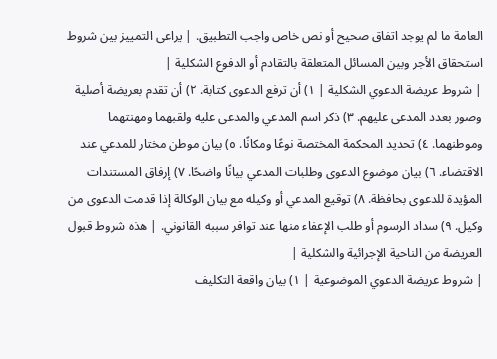العامة ما لم يوجد اتفاق صحيح أو نص خاص واجب التطبيق. | يراعى التمييز بين شروط استحقاق الأجر وبين المسائل المتعلقة بالتقادم أو الدفوع الشكلية |
| شروط عريضة الدعوي الشكلية | ١) أن ترفع الدعوى كتابة. ٢) أن تقدم بعريضة أصلية وصور بعدد المدعى عليهم. ٣) ذكر اسم المدعي والمدعى عليه ولقبهما ومهنتهما وموطنهما. ٤) تحديد المحكمة المختصة نوعًا ومكانًا. ٥) بيان موطن مختار للمدعي عند الاقتضاء. ٦) بيان موضوع الدعوى وطلبات المدعي بيانًا واضحًا. ٧) إرفاق المستندات المؤيدة للدعوى بحافظة. ٨) توقيع المدعي أو وكيله مع بيان الوكالة إذا قدمت الدعوى من وكيل. ٩) سداد الرسوم أو طلب الإعفاء منها عند توافر سببه القانوني. | هذه شروط قبول العريضة من الناحية الإجرائية والشكلية |
| شروط عريضة الدعوي الموضوعية | ١) بيان واقعة التكليف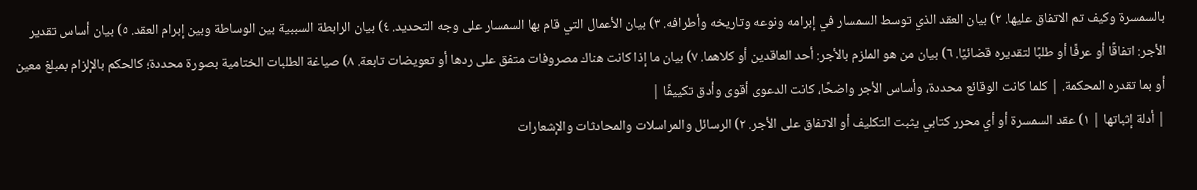بالسمسرة وكيف تم الاتفاق عليها. ٢) بيان العقد الذي توسط السمسار في إبرامه ونوعه وتاريخه وأطرافه. ٣) بيان الأعمال التي قام بها السمسار على وجه التحديد. ٤) بيان الرابطة السببية بين الوساطة وبين إبرام العقد. ٥) بيان أساس تقدير الأجر: اتفاقًا أو عرفًا أو طلبًا لتقديره قضائيًا. ٦) بيان من هو الملزم بالأجر: أحد العاقدين أو كلاهما. ٧) بيان ما إذا كانت هناك مصروفات متفق على ردها أو تعويضات تابعة. ٨) صياغة الطلبات الختامية بصورة محددة؛ كالحكم بالإلزام بمبلغ معين أو بما تقدره المحكمة. | كلما كانت الوقائع محددة، وأساس الأجر واضحًا، كانت الدعوى أقوى وأدق تكييفًا |
| أدلة إثباتها | ١) عقد السمسرة أو أي محرر كتابي يثبت التكليف أو الاتفاق على الأجر. ٢) الرسائل والمراسلات والمحادثات والإشعارات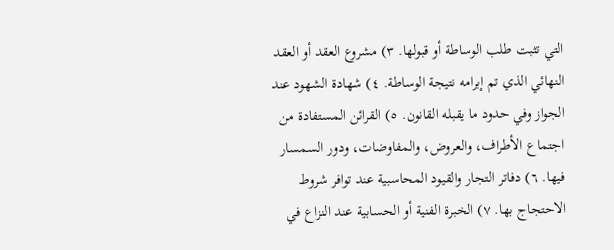التي تثبت طلب الوساطة أو قبولها. ٣) مشروع العقد أو العقد النهائي الذي تم إبرامه نتيجة الوساطة. ٤) شهادة الشهود عند الجواز وفي حدود ما يقبله القانون. ٥) القرائن المستفادة من اجتماع الأطراف، والعروض، والمفاوضات، ودور السمسار فيها. ٦) دفاتر التجار والقيود المحاسبية عند توافر شروط الاحتجاج بها. ٧) الخبرة الفنية أو الحسابية عند النزاع في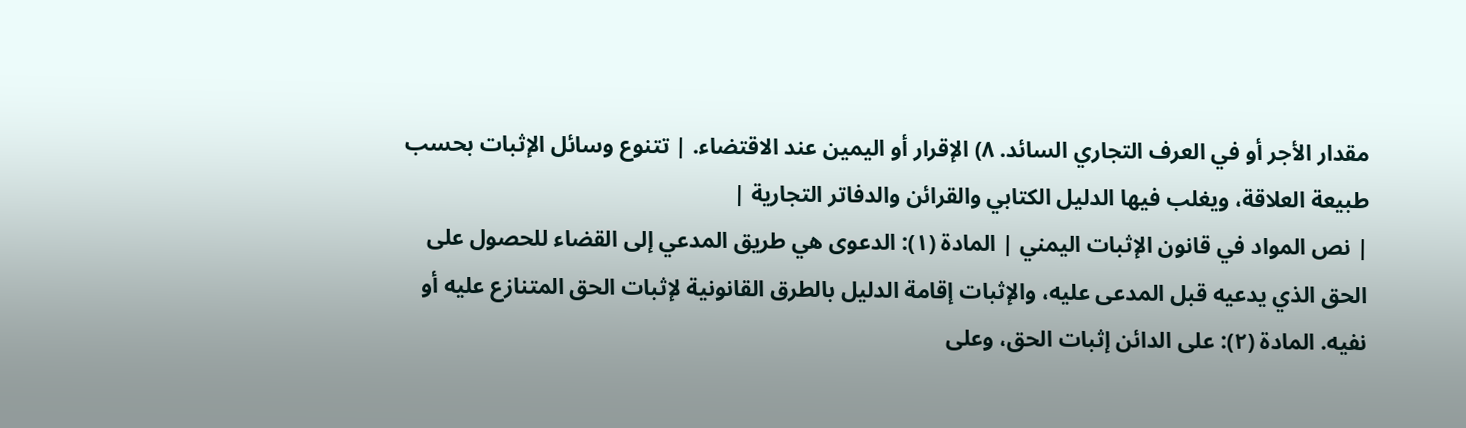مقدار الأجر أو في العرف التجاري السائد. ٨) الإقرار أو اليمين عند الاقتضاء. | تتنوع وسائل الإثبات بحسب طبيعة العلاقة، ويغلب فيها الدليل الكتابي والقرائن والدفاتر التجارية |
| نص المواد في قانون الإثبات اليمني | المادة (١): الدعوى هي طريق المدعي إلى القضاء للحصول على الحق الذي يدعيه قبل المدعى عليه، والإثبات إقامة الدليل بالطرق القانونية لإثبات الحق المتنازع عليه أو نفيه. المادة (٢): على الدائن إثبات الحق، وعلى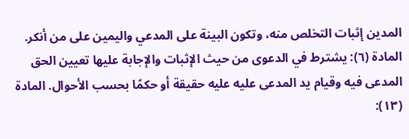المدين إثبات التخلص منه، وتكون البينة على المدعي واليمين على من أنكر. المادة (٦): يشترط في الدعوى من حيث الإثبات والإجابة عليها تعيين الحق المدعى فيه وقيام يد المدعى عليه عليه حقيقة أو حكمًا بحسب الأحوال. المادة (١٣):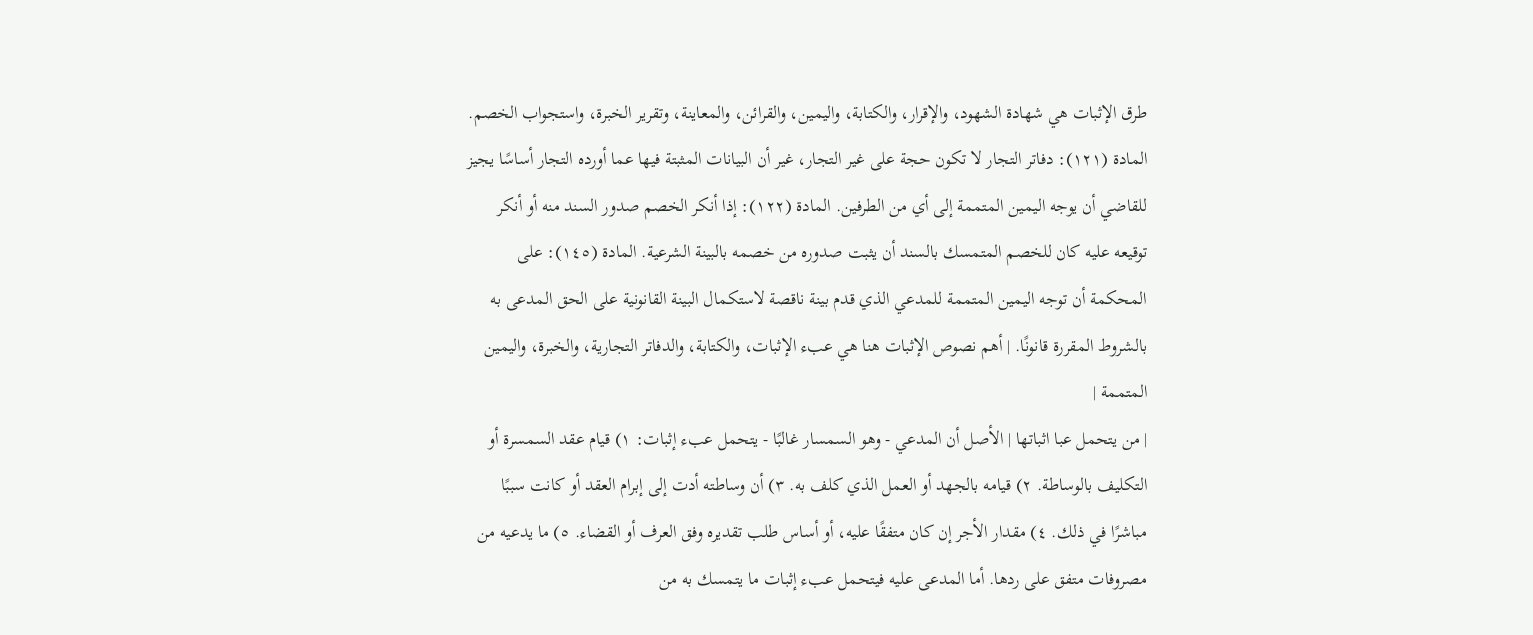طرق الإثبات هي شهادة الشهود، والإقرار، والكتابة، واليمين، والقرائن، والمعاينة، وتقرير الخبرة، واستجواب الخصم. المادة (١٢١): دفاتر التجار لا تكون حجة على غير التجار، غير أن البيانات المثبتة فيها عما أورده التجار أساسًا يجيز للقاضي أن يوجه اليمين المتممة إلى أي من الطرفين. المادة (١٢٢): إذا أنكر الخصم صدور السند منه أو أنكر توقيعه عليه كان للخصم المتمسك بالسند أن يثبت صدوره من خصمه بالبينة الشرعية. المادة (١٤٥): على المحكمة أن توجه اليمين المتممة للمدعي الذي قدم بينة ناقصة لاستكمال البينة القانونية على الحق المدعى به بالشروط المقررة قانونًا. | أهم نصوص الإثبات هنا هي عبء الإثبات، والكتابة، والدفاتر التجارية، والخبرة، واليمين المتممة |
| من يتحمل عبا اثباتها | الأصل أن المدعي - وهو السمسار غالبًا - يتحمل عبء إثبات: ١) قيام عقد السمسرة أو التكليف بالوساطة. ٢) قيامه بالجهد أو العمل الذي كلف به. ٣) أن وساطته أدت إلى إبرام العقد أو كانت سببًا مباشرًا في ذلك. ٤) مقدار الأجر إن كان متفقًا عليه، أو أساس طلب تقديره وفق العرف أو القضاء. ٥) ما يدعيه من مصروفات متفق على ردها. أما المدعى عليه فيتحمل عبء إثبات ما يتمسك به من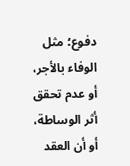دفوع؛ مثل الوفاء بالأجر، أو عدم تحقق أثر الوساطة، أو أن العقد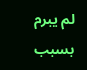لم يبرم بسبب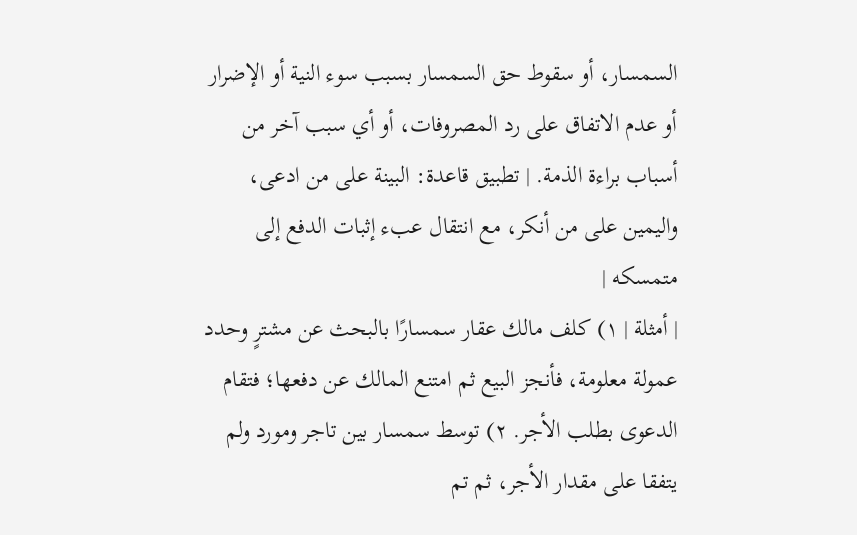السمسار، أو سقوط حق السمسار بسبب سوء النية أو الإضرار أو عدم الاتفاق على رد المصروفات، أو أي سبب آخر من أسباب براءة الذمة. | تطبيق قاعدة: البينة على من ادعى، واليمين على من أنكر، مع انتقال عبء إثبات الدفع إلى متمسكه |
| أمثلة | ١) كلف مالك عقار سمسارًا بالبحث عن مشترٍ وحدد عمولة معلومة، فأنجز البيع ثم امتنع المالك عن دفعها؛ فتقام الدعوى بطلب الأجر. ٢) توسط سمسار بين تاجر ومورد ولم يتفقا على مقدار الأجر، ثم تم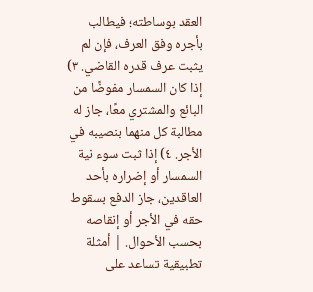العقد بوساطته؛ فيطالب بأجره وفق العرف، فإن لم يثبت عرف قدره القاضي. ٣) إذا كان السمسار مفوضًا من البائع والمشتري معًا، جاز له مطالبة كل منهما بنصيبه في الأجر. ٤) إذا ثبت سوء نية السمسار أو إضراره بأحد العاقدين، جاز الدفع بسقوط حقه في الأجر أو إنقاصه بحسب الأحوال. | أمثلة تطبيقية تساعد على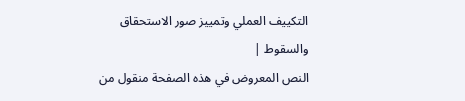التكييف العملي وتمييز صور الاستحقاق والسقوط |
النص المعروض في هذه الصفحة منقول من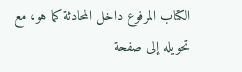الكتاب المرفوع داخل المحادثة كما هو، مع تحويله إلى صفحة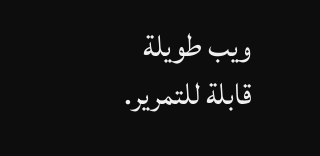ويب طويلة قابلة للتمرير.